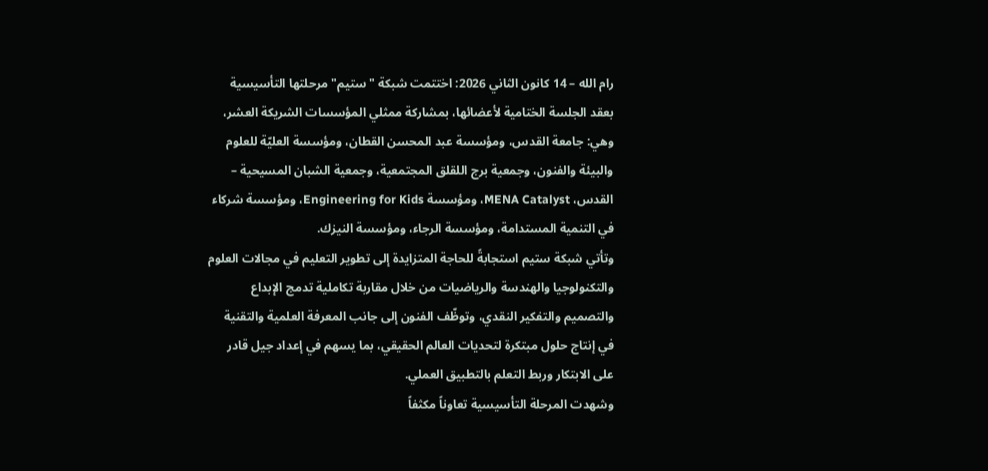رام الله – 14 كانون الثاني 2026: اختتمت شبكة "ستيم" مرحلتها التأسيسية بعقد الجلسة الختامية لأعضائها، بمشاركة ممثلي المؤسسات الشريكة العشر، وهي: جامعة القدس، ومؤسسة عبد المحسن القطان، ومؤسسة العليّة للعلوم والبيئة والفنون، وجمعية برج اللقلق المجتمعية، وجمعية الشبان المسيحية – القدس، MENA Catalyst، ومؤسسة Engineering for Kids، ومؤسسة شركاء في التنمية المستدامة، ومؤسسة الرجاء، ومؤسسة النيزك.
وتأتي شبكة ستيم استجابةً للحاجة المتزايدة إلى تطوير التعليم في مجالات العلوم والتكنولوجيا والهندسة والرياضيات من خلال مقاربة تكاملية تدمج الإبداع والتصميم والتفكير النقدي، وتوظّف الفنون إلى جانب المعرفة العلمية والتقنية في إنتاج حلول مبتكرة لتحديات العالم الحقيقي، بما يسهم في إعداد جيل قادر على الابتكار وربط التعلم بالتطبيق العملي.
وشهدت المرحلة التأسيسية تعاوناً مكثفاً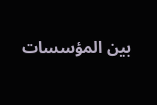بين المؤسسات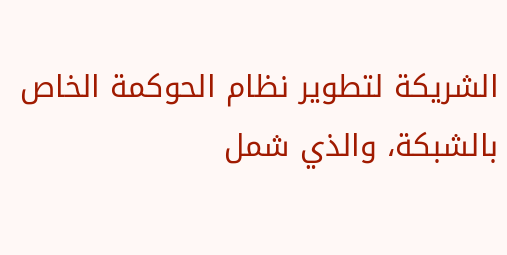الشريكة لتطوير نظام الحوكمة الخاص بالشبكة، والذي شمل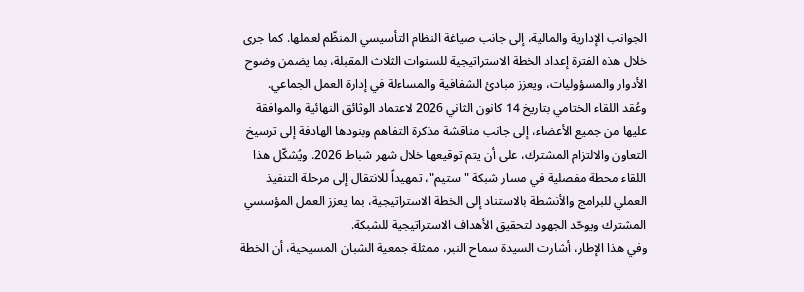الجوانب الإدارية والمالية، إلى جانب صياغة النظام التأسيسي المنظّم لعملها. كما جرى خلال هذه الفترة إعداد الخطة الاستراتيجية للسنوات الثلاث المقبلة، بما يضمن وضوح الأدوار والمسؤوليات، ويعزز مبادئ الشفافية والمساءلة في إدارة العمل الجماعي.
وعُقد اللقاء الختامي بتاريخ 14 كانون الثاني 2026 لاعتماد الوثائق النهائية والموافقة عليها من جميع الأعضاء، إلى جانب مناقشة مذكرة التفاهم وبنودها الهادفة إلى ترسيخ التعاون والالتزام المشترك، على أن يتم توقيعها خلال شهر شباط 2026. ويُشكّل هذا اللقاء محطة مفصلية في مسار شبكة "ستيم"، تمهيداً للانتقال إلى مرحلة التنفيذ العملي للبرامج والأنشطة بالاستناد إلى الخطة الاستراتيجية، بما يعزز العمل المؤسسي المشترك ويوحّد الجهود لتحقيق الأهداف الاستراتيجية للشبكة.
وفي هذا الإطار، أشارت السيدة سماح النبر، ممثلة جمعية الشبان المسيحية، أن الخطة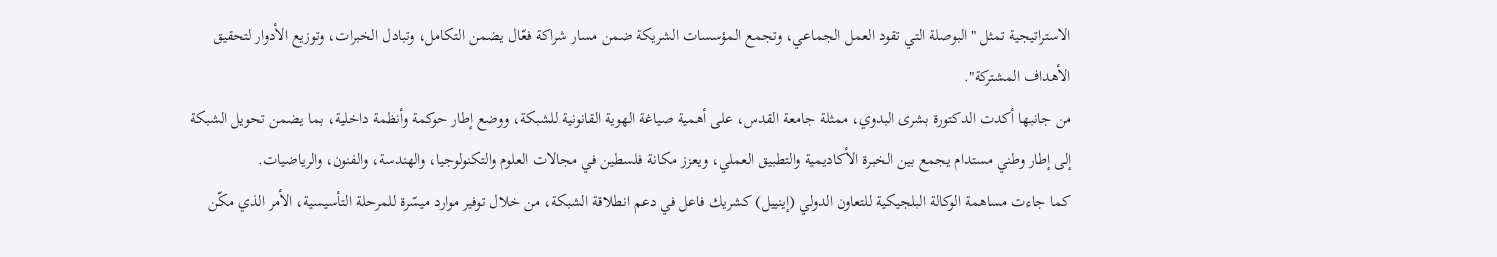الاستراتيجية تمثل "البوصلة التي تقود العمل الجماعي، وتجمع المؤسسات الشريكة ضمن مسار شراكة فعّال يضمن التكامل، وتبادل الخبرات، وتوزيع الأدوار لتحقيق الأهداف المشتركة".
من جانبها أكدت الدكتورة بشرى البدوي، ممثلة جامعة القدس، على أهمية صياغة الهوية القانونية للشبكة، ووضع إطار حوكمة وأنظمة داخلية، بما يضمن تحويل الشبكة إلى إطار وطني مستدام يجمع بين الخبرة الأكاديمية والتطبيق العملي، ويعزز مكانة فلسطين في مجالات العلوم والتكنولوجيا، والهندسة، والفنون، والرياضيات.
كما جاءت مساهمة الوكالة البلجيكية للتعاون الدولي (إينييل) كشريك فاعل في دعم انطلاقة الشبكة، من خلال توفير موارد ميسّرة للمرحلة التأسيسية، الأمر الذي مكّن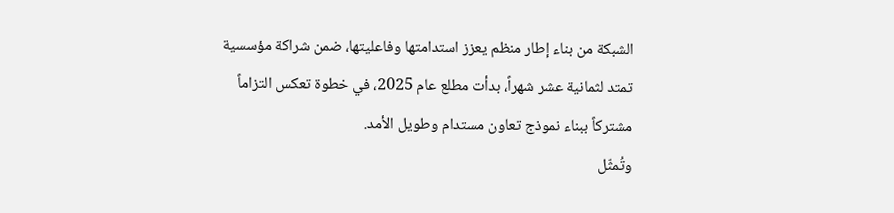الشبكة من بناء إطار منظم يعزز استدامتها وفاعليتها، ضمن شراكة مؤسسية تمتد لثمانية عشر شهراً، بدأت مطلع عام 2025، في خطوة تعكس التزاماً مشتركاً ببناء نموذج تعاون مستدام وطويل الأمد.
وتُمثّل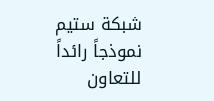شبكة ستيم نموذجاً رائداً للتعاون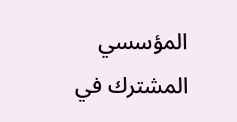المؤسسي المشترك في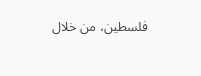فلسطين، من خلال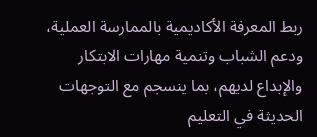ربط المعرفة الأكاديمية بالممارسة العملية، ودعم الشباب وتنمية مهارات الابتكار والإبداع لديهم، بما ينسجم مع التوجهات الحديثة في التعليم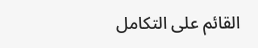القائم على التكامل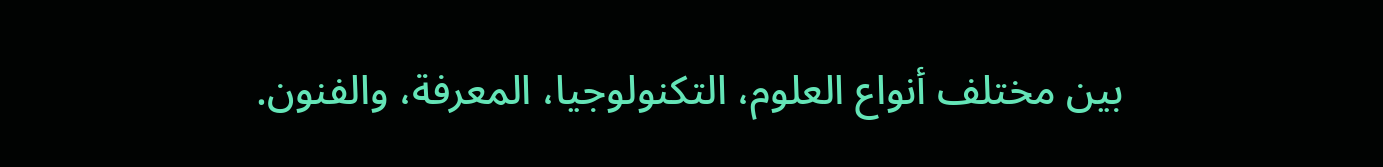بين مختلف أنواع العلوم، التكنولوجيا، المعرفة، والفنون.